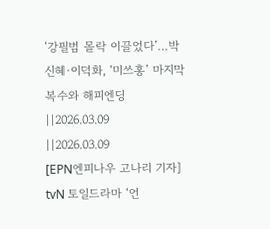‘강필범 몰락 이끌었다’…박신혜·이덕화, ‘미쓰홍’ 마지막 복수와 해피엔딩
||2026.03.09
||2026.03.09
[EPN엔피나우 고나리 기자] tvN 토일드라마 ‘언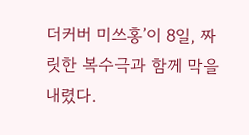더커버 미쓰홍’이 8일, 짜릿한 복수극과 함께 막을 내렸다.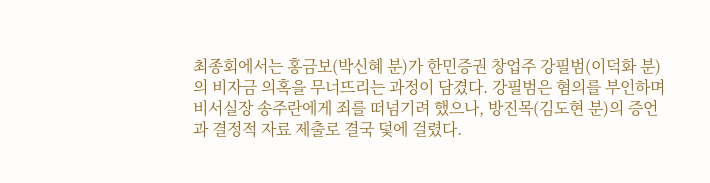최종회에서는 홍금보(박신혜 분)가 한민증권 창업주 강필범(이덕화 분)의 비자금 의혹을 무너뜨리는 과정이 담겼다. 강필범은 혐의를 부인하며 비서실장 송주란에게 죄를 떠넘기려 했으나, 방진목(김도현 분)의 증언과 결정적 자료 제출로 결국 덫에 걸렸다.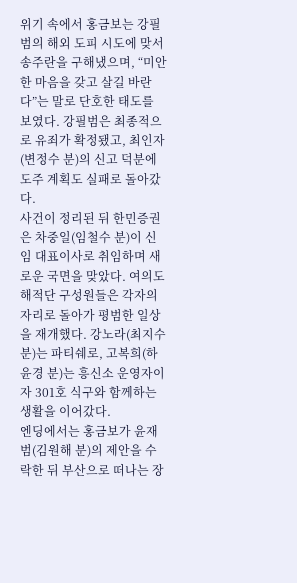위기 속에서 홍금보는 강필범의 해외 도피 시도에 맞서 송주란을 구해냈으며, “미안한 마음을 갖고 살길 바란다”는 말로 단호한 태도를 보였다. 강필범은 최종적으로 유죄가 확정됐고, 최인자(변정수 분)의 신고 덕분에 도주 계획도 실패로 돌아갔다.
사건이 정리된 뒤 한민증권은 차중일(임철수 분)이 신임 대표이사로 취임하며 새로운 국면을 맞았다. 여의도 해적단 구성원들은 각자의 자리로 돌아가 평범한 일상을 재개했다. 강노라(최지수 분)는 파티쉐로, 고복희(하윤경 분)는 흥신소 운영자이자 301호 식구와 함께하는 생활을 이어갔다.
엔딩에서는 홍금보가 윤재범(김원해 분)의 제안을 수락한 뒤 부산으로 떠나는 장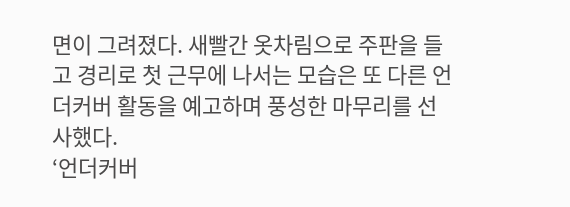면이 그려졌다. 새빨간 옷차림으로 주판을 들고 경리로 첫 근무에 나서는 모습은 또 다른 언더커버 활동을 예고하며 풍성한 마무리를 선사했다.
‘언더커버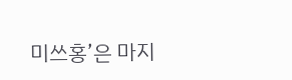미쓰홍’은 마지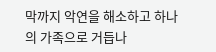막까지 악연을 해소하고 하나의 가족으로 거듭나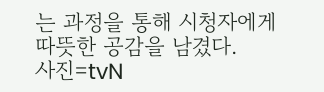는 과정을 통해 시청자에게 따뜻한 공감을 남겼다.
사진=tvN